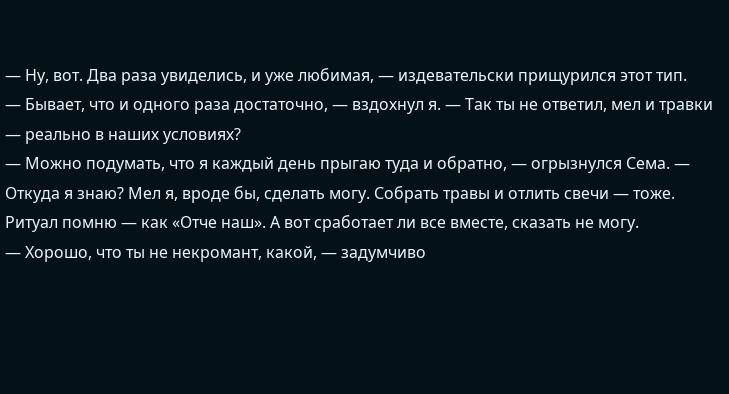— Ну, вот. Два раза увиделись, и уже любимая, — издевательски прищурился этот тип.
— Бывает, что и одного раза достаточно, — вздохнул я. — Так ты не ответил, мел и травки — реально в наших условиях?
— Можно подумать, что я каждый день прыгаю туда и обратно, — огрызнулся Сема. — Откуда я знаю? Мел я, вроде бы, сделать могу. Собрать травы и отлить свечи — тоже. Ритуал помню — как «Отче наш». А вот сработает ли все вместе, сказать не могу.
— Хорошо, что ты не некромант, какой, — задумчиво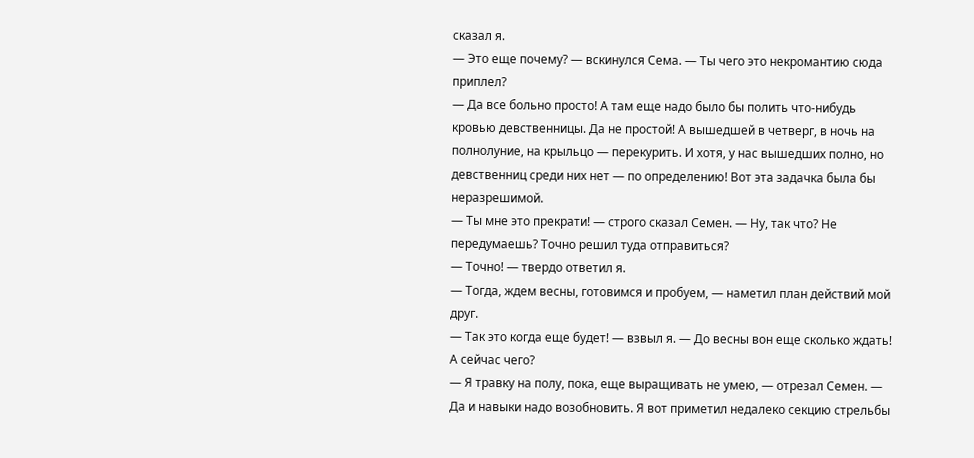сказал я.
— Это еще почему? — вскинулся Сема. — Ты чего это некромантию сюда приплел?
— Да все больно просто! А там еще надо было бы полить что-нибудь кровью девственницы. Да не простой! А вышедшей в четверг, в ночь на полнолуние, на крыльцо — перекурить. И хотя, у нас вышедших полно, но девственниц среди них нет — по определению! Вот эта задачка была бы неразрешимой.
— Ты мне это прекрати! — строго сказал Семен. — Ну, так что? Не передумаешь? Точно решил туда отправиться?
— Точно! — твердо ответил я.
— Тогда, ждем весны, готовимся и пробуем, — наметил план действий мой друг.
— Так это когда еще будет! — взвыл я. — До весны вон еще сколько ждать! А сейчас чего?
— Я травку на полу, пока, еще выращивать не умею, — отрезал Семен. — Да и навыки надо возобновить. Я вот приметил недалеко секцию стрельбы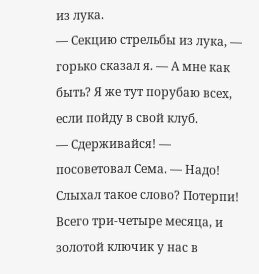из лука.
— Секцию стрельбы из лука, — горько сказал я. — А мне как быть? Я же тут порубаю всех, если пойду в свой клуб.
— Сдерживайся! — посоветовал Сема. — Надо! Слыхал такое слово? Потерпи! Всего три-четыре месяца, и золотой ключик у нас в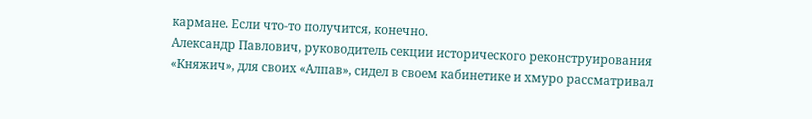кармане. Если что-то получится, конечно.
Александр Павлович, руководитель секции исторического реконструирования «Княжич», для своих «Алпав», сидел в своем кабинетике и хмуро рассматривал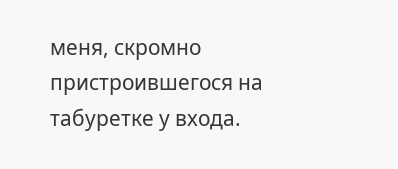меня, скромно пристроившегося на табуретке у входа.